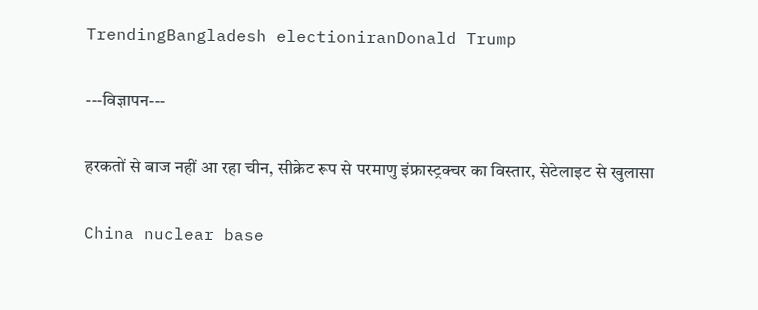TrendingBangladesh electioniranDonald Trump

---विज्ञापन---

हरकतों से बाज नहीं आ रहा चीन, सीक्रेट रूप से परमाणु इंफ्रास्ट्रक्चर का विस्तार, सेटेलाइट से खुलासा

China nuclear base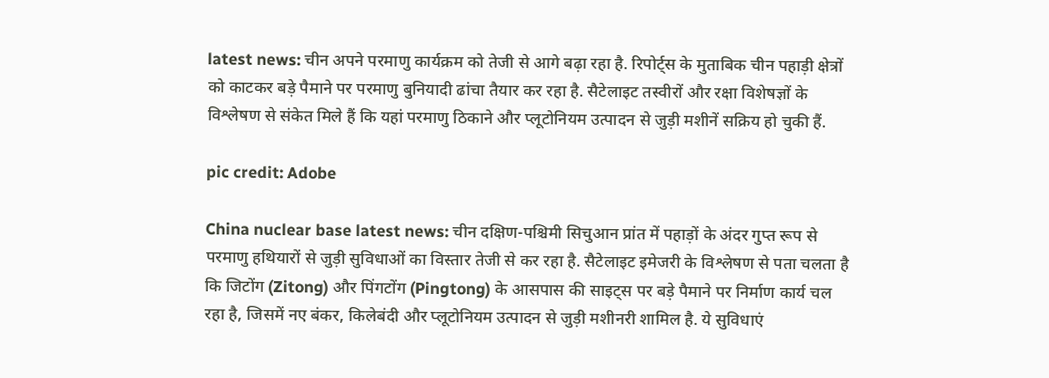latest news: चीन अपने परमाणु कार्यक्रम को तेजी से आगे बढ़ा रहा है. रिपोर्ट्स के मुताबिक चीन पहाड़ी क्षेत्रों को काटकर बड़े पैमाने पर परमाणु बुनियादी ढांचा तैयार कर रहा है. सैटेलाइट तस्वीरों और रक्षा विशेषज्ञों के विश्लेषण से संकेत मिले हैं कि यहां परमाणु ठिकाने और प्लूटोनियम उत्पादन से जुड़ी मशीनें सक्रिय हो चुकी हैं.

pic credit: Adobe

China nuclear base latest news: चीन दक्षिण-पश्चिमी सिचुआन प्रांत में पहाड़ों के अंदर गुप्त रूप से परमाणु हथियारों से जुड़ी सुविधाओं का विस्तार तेजी से कर रहा है. सैटेलाइट इमेजरी के विश्लेषण से पता चलता है कि जिटोंग (Zitong) और पिंगटोंग (Pingtong) के आसपास की साइट्स पर बड़े पैमाने पर निर्माण कार्य चल रहा है, जिसमें नए बंकर, किलेबंदी और प्लूटोनियम उत्पादन से जुड़ी मशीनरी शामिल है. ये सुविधाएं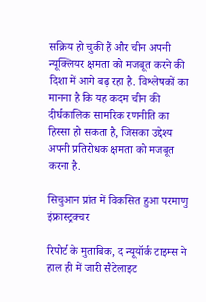सक्रिय हो चुकी हैं और चीन अपनी न्यूक्लियर क्षमता को मजबूत करने की दिशा में आगे बढ़ रहा है. विश्लेषकों का मानना है कि यह कदम चीन की दीर्घकालिक सामरिक रणनीति का हिस्सा हो सकता है, जिसका उद्देश्य अपनी प्रतिरोधक क्षमता को मजबूत करना है.

सिचुआन प्रांत में विकसित हुआ परमाणु इंफ्रास्ट्रक्चर

रिपोर्ट के मुताबिक, द न्यूयॉर्क टाइम्स ने हाल ही में जारी सैटेलाइट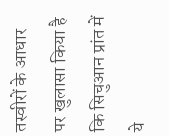तस्वीरों के आधार पर खुलासा किया है कि सिचुआन प्रांत में ये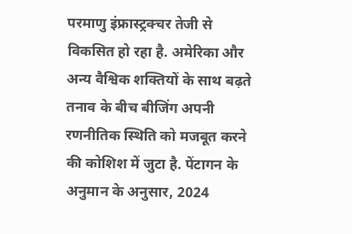परमाणु इंफ्रास्ट्रक्चर तेजी से विकसित हो रहा है. अमेरिका और अन्य वैश्विक शक्तियों के साथ बढ़ते तनाव के बीच बीजिंग अपनी रणनीतिक स्थिति को मजबूत करने की कोशिश में जुटा है. पेंटागन के अनुमान के अनुसार, 2024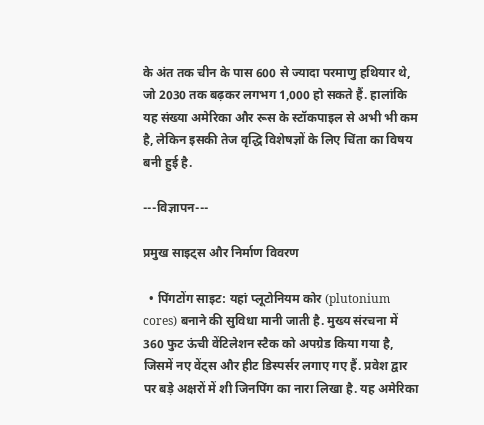के अंत तक चीन के पास 600 से ज्यादा परमाणु हथियार थे, जो 2030 तक बढ़कर लगभग 1,000 हो सकते हैं. हालांकि यह संख्या अमेरिका और रूस के स्टॉकपाइल से अभी भी कम है, लेकिन इसकी तेज वृद्धि विशेषज्ञों के लिए चिंता का विषय बनी हुई है.

---विज्ञापन---

प्रमुख साइट्स और निर्माण विवरण

  • पिंगटोंग साइट: यहां प्लूटोनियम कोर (plutonium cores) बनाने की सुविधा मानी जाती है. मुख्य संरचना में 360 फुट ऊंची वेंटिलेशन स्टैक को अपग्रेड किया गया है, जिसमें नए वेंट्स और हीट डिस्पर्सर लगाए गए हैं. प्रवेश द्वार पर बड़े अक्षरों में शी जिनपिंग का नारा लिखा है. यह अमेरिका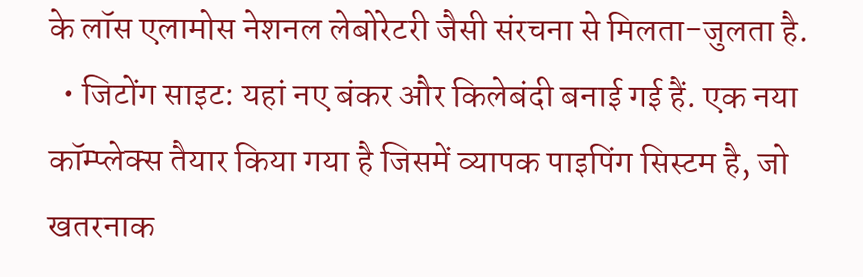के लॉस एलामोस नेशनल लेबोरेटरी जैसी संरचना से मिलता-जुलता है.
  • जिटोंग साइट: यहां नए बंकर और किलेबंदी बनाई गई हैं. एक नया कॉम्प्लेक्स तैयार किया गया है जिसमें व्यापक पाइपिंग सिस्टम है, जो खतरनाक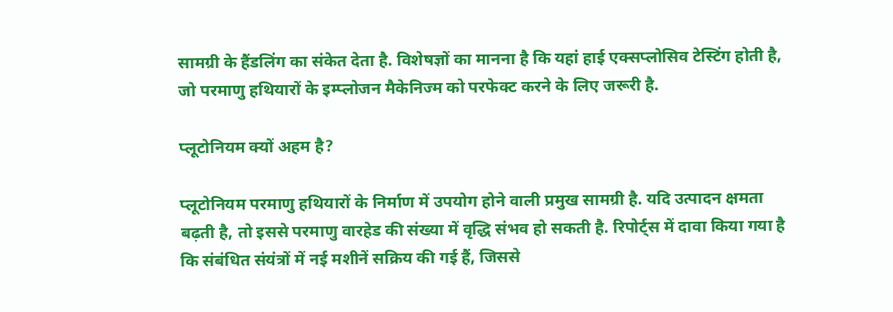सामग्री के हैंडलिंग का संकेत देता है. विशेषज्ञों का मानना है कि यहां हाई एक्सप्लोसिव टेस्टिंग होती है, जो परमाणु हथियारों के इम्प्लोजन मैकेनिज्म को परफेक्ट करने के लिए जरूरी है.

प्लूटोनियम क्यों अहम है?

प्लूटोनियम परमाणु हथियारों के निर्माण में उपयोग होने वाली प्रमुख सामग्री है. यदि उत्पादन क्षमता बढ़ती है, तो इससे परमाणु वारहेड की संख्या में वृद्धि संभव हो सकती है. रिपोर्ट्स में दावा किया गया है कि संबंधित संयंत्रों में नई मशीनें सक्रिय की गई हैं, जिससे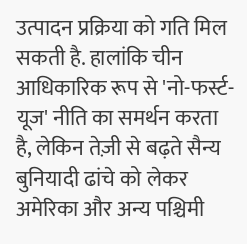उत्पादन प्रक्रिया को गति मिल सकती है. हालांकि चीन आधिकारिक रूप से 'नो-फर्स्ट-यूज' नीति का समर्थन करता है, लेकिन तेज़ी से बढ़ते सैन्य बुनियादी ढांचे को लेकर अमेरिका और अन्य पश्चिमी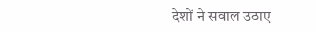देशों ने सवाल उठाए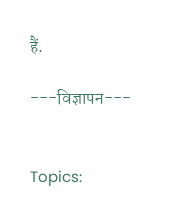हैं.

---विज्ञापन---


Topics: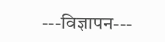---विज्ञापन---